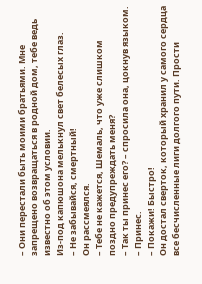– Они перестали быть моими братьями. Мне запрещено возвращаться в родной дом, тебе ведь известно об этом условии.
Из-под капюшона мелькнул свет белесых глаз.
– Не забывайся, смертный!
Он рассмеялся.
– Тебе не кажется, Шемаль, что уже слишком поздно предупреждать меня?
– Так ты принес его? – спросила она, цокнув языком.
– Принес.
– Покажи! Быстро!
Он достал сверток, который хранил у самого сердца все бесчисленные лиги долгого пути. Прости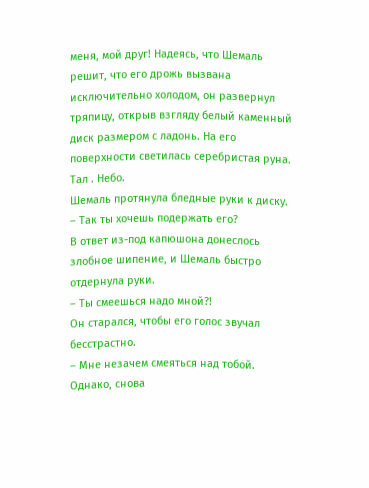меня, мой друг! Надеясь, что Шемаль решит, что его дрожь вызвана исключительно холодом, он развернул тряпицу, открыв взгляду белый каменный диск размером с ладонь. На его поверхности светилась серебристая руна. Тал . Небо.
Шемаль протянула бледные руки к диску.
– Так ты хочешь подержать его?
В ответ из-под капюшона донеслось злобное шипение, и Шемаль быстро отдернула руки.
– Ты смеешься надо мной?!
Он старался, чтобы его голос звучал бесстрастно.
– Мне незачем смеяться над тобой.
Однако, снова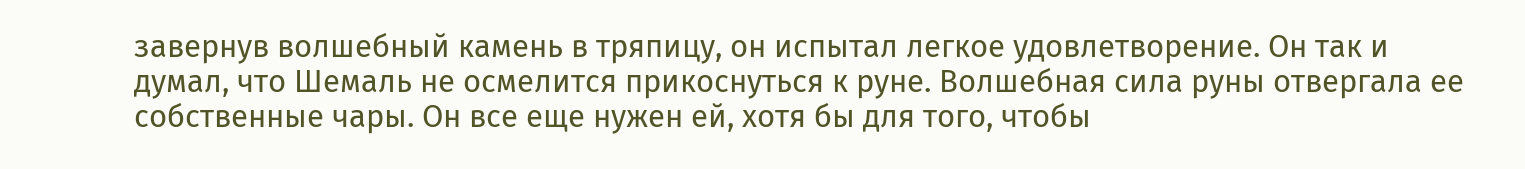завернув волшебный камень в тряпицу, он испытал легкое удовлетворение. Он так и думал, что Шемаль не осмелится прикоснуться к руне. Волшебная сила руны отвергала ее собственные чары. Он все еще нужен ей, хотя бы для того, чтобы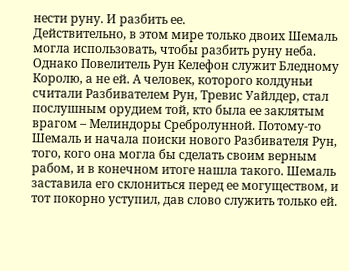нести руну. И разбить ее.
Действительно, в этом мире только двоих Шемаль могла использовать, чтобы разбить руну неба. Однако Повелитель Рун Келефон служит Бледному Королю, а не ей. А человек, которого колдуньи считали Разбивателем Рун, Тревис Уайлдер, стал послушным орудием той, кто была ее заклятым врагом – Мелиндоры Сребролунной. Потому-то Шемаль и начала поиски нового Разбивателя Рун, того, кого она могла бы сделать своим верным рабом, и в конечном итоге нашла такого. Шемаль заставила его склониться перед ее могуществом, и тот покорно уступил, дав слово служить только ей.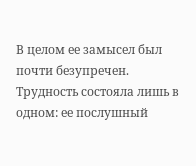В целом ее замысел был почти безупречен. Трудность состояла лишь в одном: ее послушный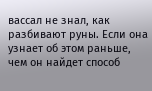вассал не знал, как разбивают руны. Если она узнает об этом раньше, чем он найдет способ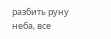разбить руну неба, все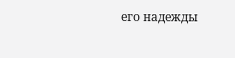его надежды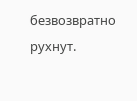безвозвратно рухнут.